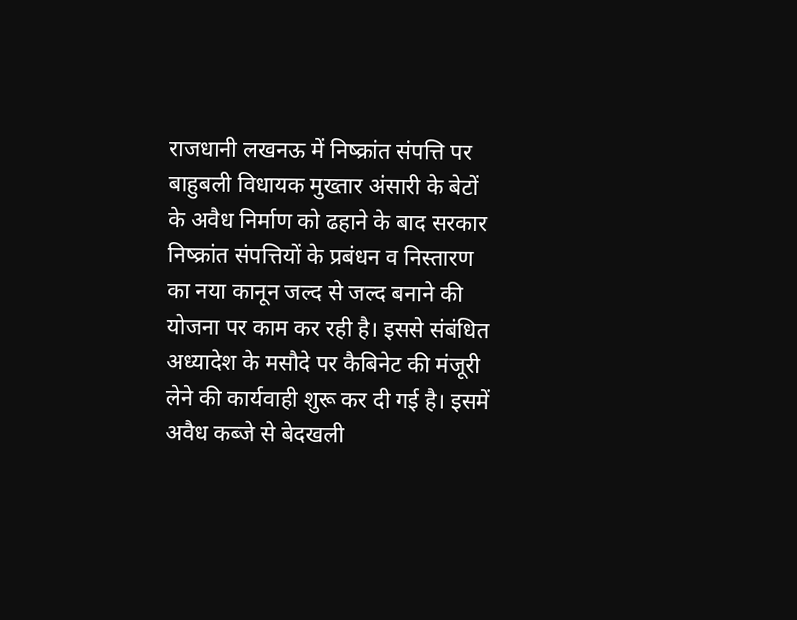राजधानी लखनऊ में निष्क्रांत संपत्ति पर बाहुबली विधायक मुख्तार अंसारी के बेटों के अवैध निर्माण को ढहाने के बाद सरकार निष्क्रांत संपत्तियों के प्रबंधन व निस्तारण का नया कानून जल्द से जल्द बनाने की योजना पर काम कर रही है। इससे संबंधित अध्यादेश के मसौदे पर कैबिनेट की मंजूरी लेने की कार्यवाही शुरू कर दी गई है। इसमें अवैध कब्जे से बेदखली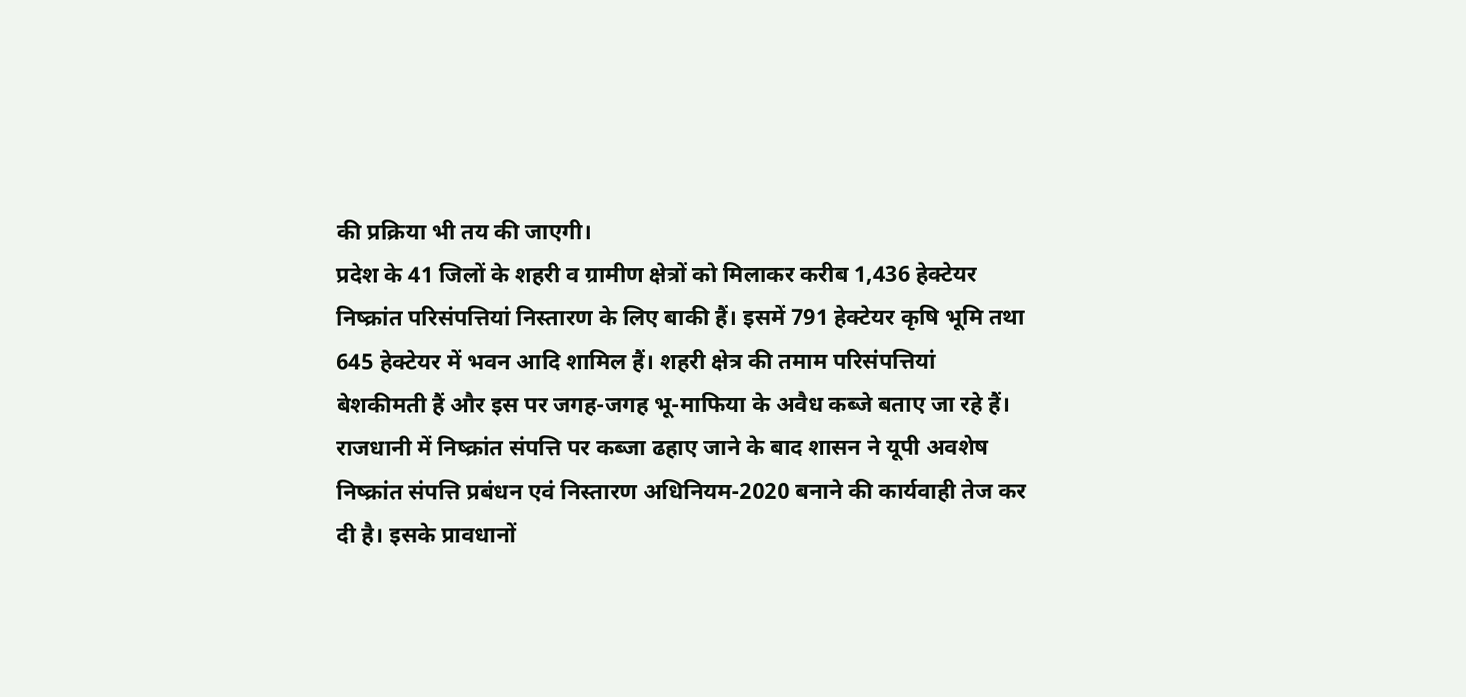की प्रक्रिया भी तय की जाएगी।
प्रदेश के 41 जिलों के शहरी व ग्रामीण क्षेत्रों को मिलाकर करीब 1,436 हेक्टेयर निष्क्रांत परिसंपत्तियां निस्तारण के लिए बाकी हैं। इसमें 791 हेक्टेयर कृषि भूमि तथा 645 हेक्टेयर में भवन आदि शामिल हैं। शहरी क्षेत्र की तमाम परिसंपत्तियां बेशकीमती हैं और इस पर जगह-जगह भू-माफिया के अवैध कब्जे बताए जा रहे हैं। राजधानी में निष्क्रांत संपत्ति पर कब्जा ढहाए जाने के बाद शासन ने यूपी अवशेष निष्क्रांत संपत्ति प्रबंधन एवं निस्तारण अधिनियम-2020 बनाने की कार्यवाही तेज कर दी है। इसके प्रावधानों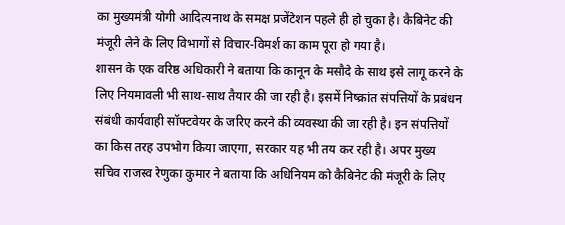का मुख्यमंत्री योगी आदित्यनाथ के समक्ष प्रजेंटेशन पहले ही हो चुका है। कैबिनेट की मंजूरी लेने के लिए विभागों से विचार-विमर्श का काम पूरा हो गया है।
शासन के एक वरिष्ठ अधिकारी ने बताया कि कानून के मसौदे के साथ इसे लागू करने के लिए नियमावली भी साथ-साथ तैयार की जा रही है। इसमें निष्क्रांत संपत्तियों के प्रबंधन संबंधी कार्यवाही सॉफ्टवेयर के जरिए करने की व्यवस्था की जा रही है। इन संपत्तियों का किस तरह उपभोग किया जाएगा, सरकार यह भी तय कर रही है। अपर मुख्य सचिव राजस्व रेणुका कुमार ने बताया कि अधिनियम को कैबिनेट की मंजूरी के लिए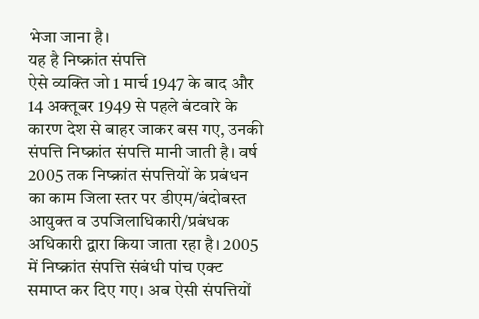भेजा जाना है।
यह है निष्क्रांत संपत्ति
ऐसे व्यक्ति जो 1 मार्च 1947 के बाद और 14 अक्तूबर 1949 से पहले बंटवारे के कारण देश से बाहर जाकर बस गए, उनकी संपत्ति निष्क्रांत संपत्ति मानी जाती है। वर्ष 2005 तक निष्क्रांत संपत्तियों के प्रबंधन का काम जिला स्तर पर डीएम/बंदोबस्त आयुक्त व उपजिलाधिकारी/प्रबंधक अधिकारी द्वारा किया जाता रहा है। 2005 में निष्क्रांत संपत्ति संबंधी पांच एक्ट समाप्त कर दिए गए। अब ऐसी संपत्तियों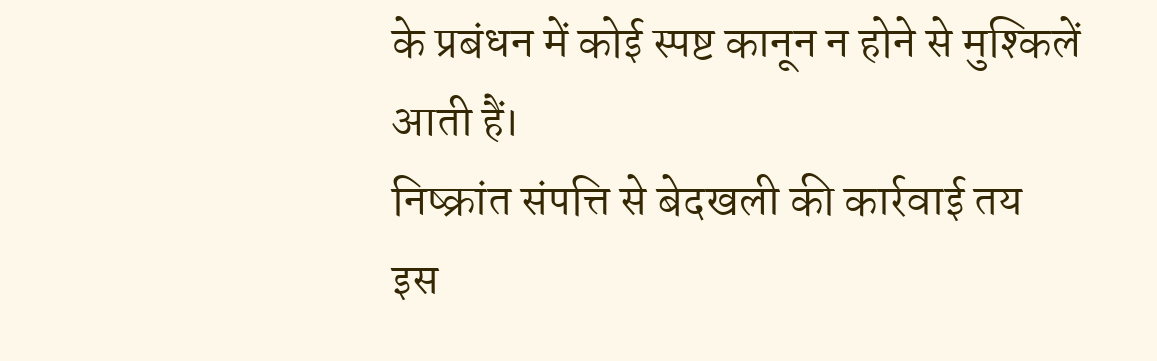के प्रबंधन में कोई स्पष्ट कानून न होने से मुश्किलें आती हैं।
निष्क्रांत संपत्ति से बेदखली की कार्रवाई तय
इस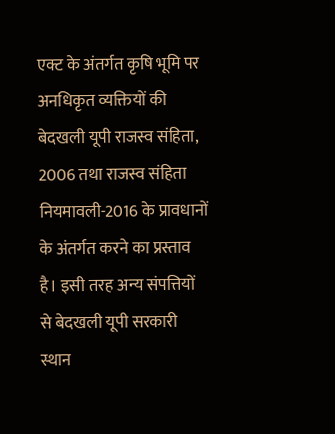एक्ट के अंतर्गत कृषि भूमि पर अनधिकृत व्यक्तियों की बेदखली यूपी राजस्व संहिता, 2006 तथा राजस्व संहिता नियमावली-2016 के प्रावधानों के अंतर्गत करने का प्रस्ताव है। इसी तरह अन्य संपत्तियों से बेदखली यूपी सरकारी स्थान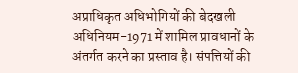अप्राधिकृत अधिभोगियों की बेदखली अधिनियम-1971 में शामिल प्रावधानों के अंतर्गत करने का प्रस्ताव है। संपत्तियों की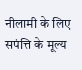नीलामी के लिए सपंत्ति के मूल्य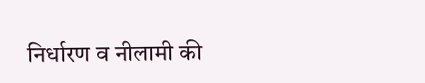निर्धारण व नीलामी की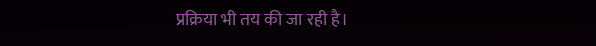प्रक्रिया भी तय की जा रही है।